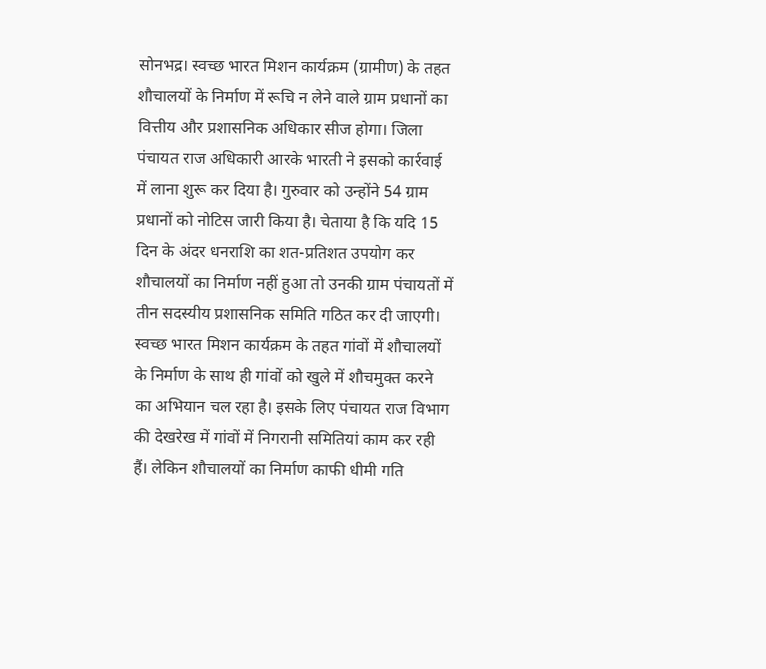सोनभद्र। स्वच्छ भारत मिशन कार्यक्रम (ग्रामीण) के तहत शौचालयों के निर्माण में रूचि न लेने वाले ग्राम प्रधानों का वित्तीय और प्रशासनिक अधिकार सीज होगा। जिला पंचायत राज अधिकारी आरके भारती ने इसको कार्रवाई में लाना शुरू कर दिया है। गुरुवार को उन्होंने 54 ग्राम प्रधानों को नोटिस जारी किया है। चेताया है कि यदि 15 दिन के अंदर धनराशि का शत-प्रतिशत उपयोग कर शौचालयों का निर्माण नहीं हुआ तो उनकी ग्राम पंचायतों में तीन सदस्यीय प्रशासनिक समिति गठित कर दी जाएगी।
स्वच्छ भारत मिशन कार्यक्रम के तहत गांवों में शौचालयों के निर्माण के साथ ही गांवों को खुले में शौचमुक्त करने का अभियान चल रहा है। इसके लिए पंचायत राज विभाग की देखरेख में गांवों में निगरानी समितियां काम कर रही हैं। लेकिन शौचालयों का निर्माण काफी धीमी गति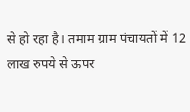से हो रहा है। तमाम ग्राम पंचायतों में 12 लाख रुपये से ऊपर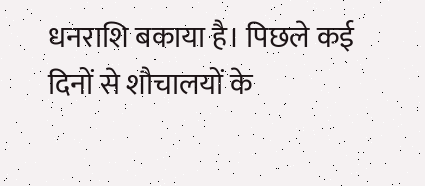धनराशि बकाया है। पिछले कई दिनों से शौचालयों के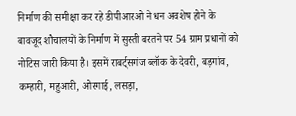निर्माण की समीक्षा कर रहे डीपीआरओ ने धन अवशेष होने के बावजूद शौचालयों के निर्माण में सुस्ती बरतने पर 54 ग्राम प्रधानों को नोटिस जारी किया है। इसमें राबर्ट्सगंज ब्लॉक के देवरी, बड़गांव, कम्हारी, महुआरी, ओरगाई, लसड़ा,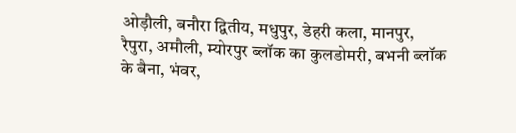ओड़ौली, बनौरा द्वितीय, मधुपुर, डेहरी कला, मानपुर, रैपुरा, अमौली, म्योरपुर ब्लॉक का कुलडोमरी, बभनी ब्लॉक के बैना, भंवर,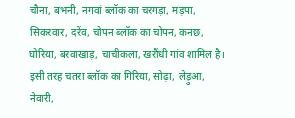चौना, बभनी, नगवां ब्लॉक का चरगड़ा, मड़पा, सिकरवार, दरेंव, चोपन ब्लॉक का चोपन, कनछ, घोरिया, बरवाखाड़, चाचीकला, खरौंधी गांव शामिल है। इसी तरह चतरा ब्लॉक का गिरिया, सोढ़ा, लेड़ुआ, नेवारी,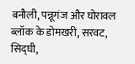बनौली, पन्नूगंज और घोरावल ब्लॉक के डोमखरी, सरवट, सिद्घी,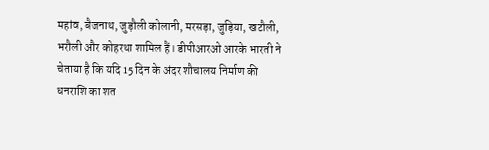महांव, बैजनाथ, जुड़ौली कोलानी, मरसड़ा, जुड़िया, खटौली, भरौली और कोहरथा शामिल हैं। डीपीआरओ आरके भारती ने चेताया है कि यदि 15 दिन के अंदर शौचालय निर्माण की धनराशि का शत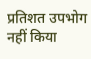प्रतिशत उपभोग नहीं किया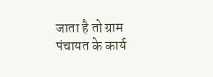जाता है तो ग्राम पंचायत के कार्य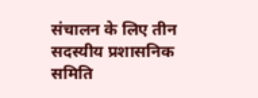संचालन के लिए तीन सदस्यीय प्रशासनिक समिति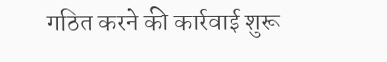गठित करने की कार्रवाई शुरू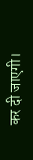कर दी जाएगी।